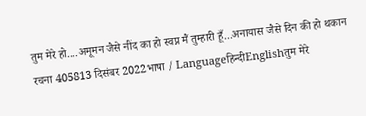तुम मेरे हो....अमूमन जैसे नींद का हो स्वप्न मैं तुम्हारी हूँ...अनायास जैसे दिन की हो थकान
रचना 405813 दिसंबर 2022भाषा / Languageहिन्दीEnglishतुम मेरे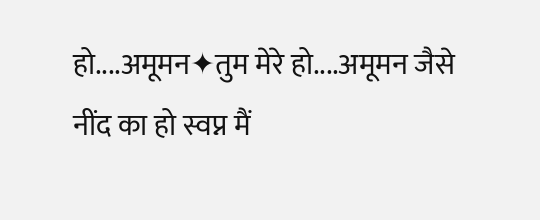हो....अमूमन✦तुम मेरे हो....अमूमन जैसे नींद का हो स्वप्न मैं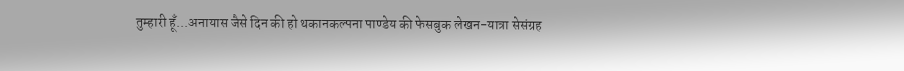तुम्हारी हूँ...अनायास जैसे दिन की हो थकानकल्पना पाण्डेय की फेसबुक लेखन-यात्रा सेसंग्रह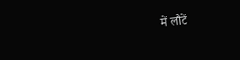में लौटें